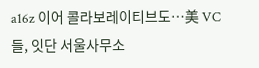a16z 이어 콜라보레이티브도…美 VC들, 잇단 서울사무소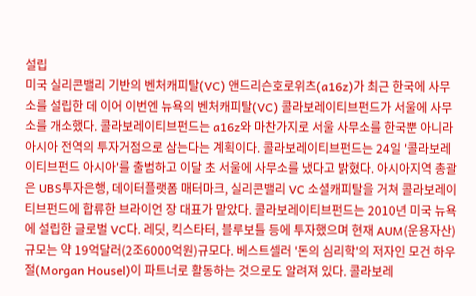설립
미국 실리콘밸리 기반의 벤처캐피탈(VC) 앤드리슨호로위츠(a16z)가 최근 한국에 사무소를 설립한 데 이어 이번엔 뉴욕의 벤처캐피탈(VC) 콜라보레이티브펀드가 서울에 사무소를 개소했다. 콜라보레이티브펀드는 a16z와 마찬가지로 서울 사무소를 한국뿐 아니라 아시아 전역의 투자거점으로 삼는다는 계획이다. 콜라보레이티브펀드는 24일 '콜라보레이티브펀드 아시아'를 출범하고 이달 초 서울에 사무소를 냈다고 밝혔다. 아시아지역 총괄은 UBS투자은행, 데이터플랫폼 매터마크, 실리콘밸리 VC 소셜캐피탈을 거쳐 콜라보레이티브펀드에 합류한 브라이언 장 대표가 맡았다. 콜라보레이티브펀드는 2010년 미국 뉴욕에 설립한 글로벌 VC다. 레딧, 킥스타터, 블루보틀 등에 투자했으며 현재 AUM(운용자산) 규모는 약 19억달러(2조6000억원)규모다. 베스트셀러 '돈의 심리학'의 저자인 모건 하우절(Morgan Housel)이 파트너로 활동하는 것으로도 알려져 있다. 콜라보레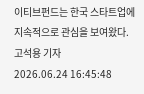이티브펀드는 한국 스타트업에 지속적으로 관심을 보여왔다.
고석용 기자
2026.06.24 16:45:48